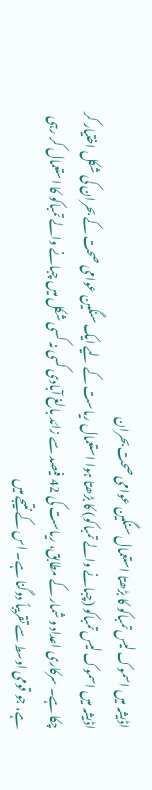اڈیشہ میں اسموک لیس تمباکو کا بڑھتا استعمال سنگین عوامی صحت بحران
اڈیشہ میں اسموک لیس تمباکو (چبانے والے تمباکو) کا بڑھتا ہوا استعمال ریاست کے لیے ایک سنگین عوامی صحت کے بحران کی شکل اختیار کر چکا ہے۔ سرکاری اعداد و شمار کے مطابق، ریاست کی 42 فیصد سے زائد بالغ آبادی کسی نہ کسی شکل میں چبانے والے تمباکو کا استعمال کر رہی ہے، جو قومی اوسط سے تقریباً دوگنا ہے۔ اس کے نتیجے میں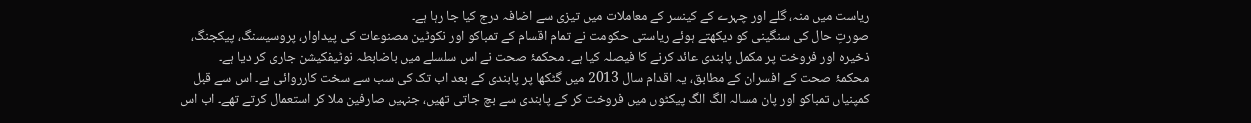ریاست میں منہ، گلے اور چہرے کے کینسر کے معاملات میں تیزی سے اضافہ درج کیا جا رہا ہے۔
صورتِ حال کی سنگینی کو دیکھتے ہوئے ریاستی حکومت نے تمام اقسام کے تمباکو اور نکوٹین مصنوعات کی پیداوار، پروسیسنگ، پیکجنگ، ذخیرہ اور فروخت پر مکمل پابندی عائد کرنے کا فیصلہ کیا ہے۔ محکمۂ صحت نے اس سلسلے میں باضابطہ نوٹیفکیشن جاری کر دیا ہے۔
محکمۂ صحت کے افسران کے مطابق، یہ اقدام سال 2013 میں گٹکھا پر پابندی کے بعد اب تک کی سب سے سخت کارروائی ہے۔ اس سے قبل کمپنیاں تمباکو اور پان مسالہ الگ الگ پیکٹوں میں فروخت کر کے پابندی سے بچ جاتی تھیں، جنہیں صارفین ملا کر استعمال کرتے تھے۔ اب اس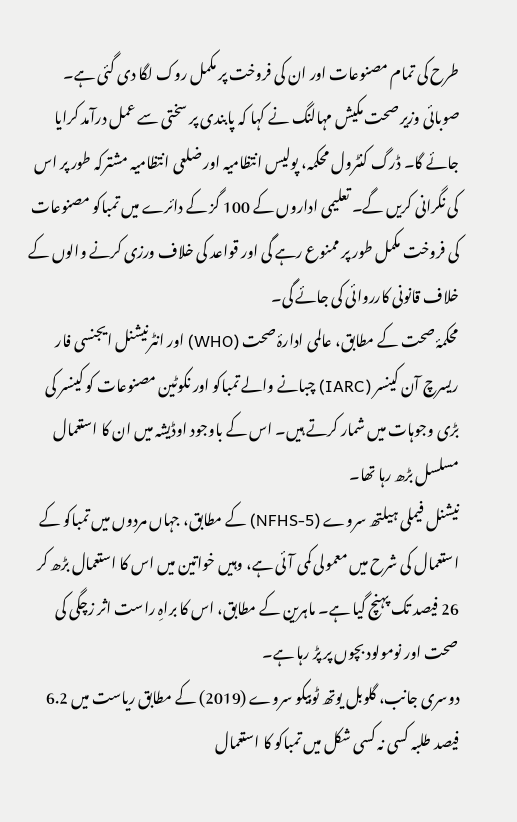طرح کی تمام مصنوعات اور ان کی فروخت پر مکمل روک لگا دی گئی ہے۔
صوبائی وزیر صحت مکیش مہالنگ نے کہا کہ پابندی پر سختی سے عمل درآمد کرایا جائے گا۔ ڈرگ کنٹرول محکمہ، پولیس انتظامیہ اور ضلعی انتظامیہ مشترکہ طور پر اس کی نگرانی کریں گے۔ تعلیمی اداروں کے 100 گز کے دائرے میں تمباکو مصنوعات کی فروخت مکمل طور پر ممنوع رہے گی اور قواعد کی خلاف ورزی کرنے والوں کے خلاف قانونی کارروائی کی جائے گی۔
محکمۂ صحت کے مطابق، عالمی ادارۂ صحت (WHO) اور انٹرنیشنل ایجنسی فار ریسرچ آن کینسر (IARC) چبانے والے تمباکو اور نکوٹین مصنوعات کو کینسر کی بڑی وجوہات میں شمار کرتے ہیں۔ اس کے باوجود اوڈیشہ میں ان کا استعمال مسلسل بڑھ رہا تھا۔
نیشنل فیملی ہیلتھ سروے (NFHS-5) کے مطابق، جہاں مردوں میں تمباکو کے استعمال کی شرح میں معمولی کمی آئی ہے، وہیں خواتین میں اس کا استعمال بڑھ کر 26 فیصد تک پہنچ گیا ہے۔ ماہرین کے مطابق، اس کا براہِ راست اثر زچگی کی صحت اور نومولود بچوں پر پڑ رہا ہے۔
دوسری جانب، گلوبل یوتھ ٹوبیکو سروے (2019) کے مطابق ریاست میں 6.2 فیصد طلبہ کسی نہ کسی شکل میں تمباکو کا استعمال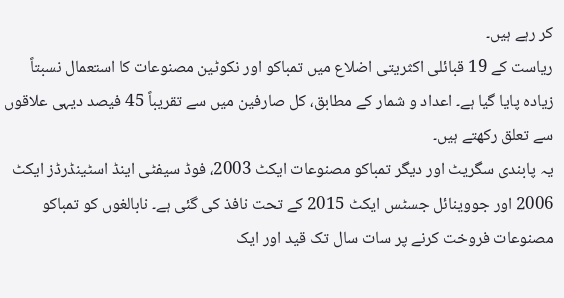کر رہے ہیں۔
ریاست کے 19 قبائلی اکثریتی اضلاع میں تمباکو اور نکوٹین مصنوعات کا استعمال نسبتاً زیادہ پایا گیا ہے۔ اعداد و شمار کے مطابق، کل صارفین میں سے تقریباً 45 فیصد دیہی علاقوں سے تعلق رکھتے ہیں۔
یہ پابندی سگریٹ اور دیگر تمباکو مصنوعات ایکٹ 2003، فوڈ سیفٹی اینڈ اسٹینڈرڈز ایکٹ 2006 اور جووینائل جسٹس ایکٹ 2015 کے تحت نافذ کی گئی ہے۔ نابالغوں کو تمباکو مصنوعات فروخت کرنے پر سات سال تک قید اور ایک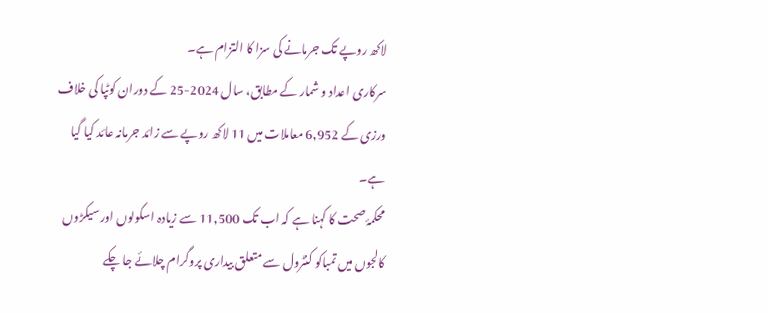لاکھ روپے تک جرمانے کی سزا کا التزام ہے۔
سرکاری اعداد و شمار کے مطابق، سال 2024-25 کے دوران کوٹپا کی خلاف ورزی کے 6,952 معاملات میں 11 لاکھ روپے سے زائد جرمانہ عائد کیا گیا ہے۔
محکمۂ صحت کا کہنا ہے کہ اب تک 11,500 سے زیادہ اسکولوں اور سیکڑوں کالجوں میں تمباکو کنٹرول سے متعلق بیداری پروگرام چلائے جا چکے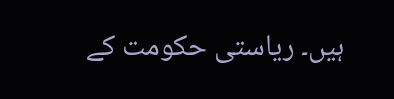ہیں۔ ریاستی حکومت کے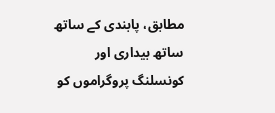مطابق، پابندی کے ساتھ ساتھ بیداری اور کونسلنگ پروگراموں کو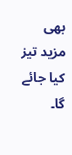بھی مزید تیز کیا جائے گا۔